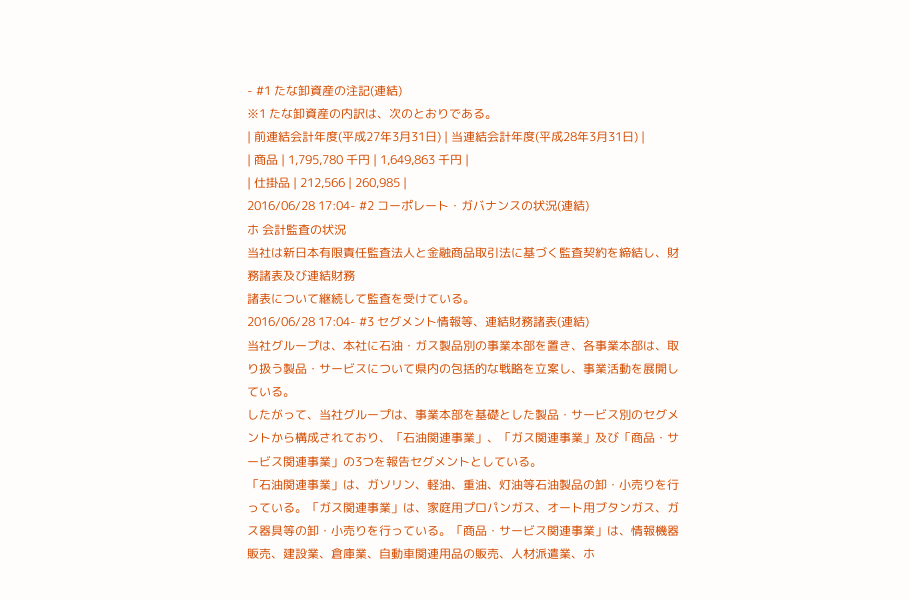- #1 たな卸資産の注記(連結)
※1 たな卸資産の内訳は、次のとおりである。
| 前連結会計年度(平成27年3月31日) | 当連結会計年度(平成28年3月31日) |
| 商品 | 1,795,780 千円 | 1,649,863 千円 |
| 仕掛品 | 212,566 | 260,985 |
2016/06/28 17:04- #2 コーポレート・ガバナンスの状況(連結)
ホ 会計監査の状況
当社は新日本有限責任監査法人と金融商品取引法に基づく監査契約を締結し、財務諸表及び連結財務
諸表について継続して監査を受けている。
2016/06/28 17:04- #3 セグメント情報等、連結財務諸表(連結)
当社グループは、本社に石油・ガス製品別の事業本部を置き、各事業本部は、取り扱う製品・サービスについて県内の包括的な戦略を立案し、事業活動を展開している。
したがって、当社グループは、事業本部を基礎とした製品・サービス別のセグメントから構成されており、「石油関連事業」、「ガス関連事業」及び「商品・サービス関連事業」の3つを報告セグメントとしている。
「石油関連事業」は、ガソリン、軽油、重油、灯油等石油製品の卸・小売りを行っている。「ガス関連事業」は、家庭用プロパンガス、オート用ブタンガス、ガス器具等の卸・小売りを行っている。「商品・サービス関連事業」は、情報機器販売、建設業、倉庫業、自動車関連用品の販売、人材派遣業、ホ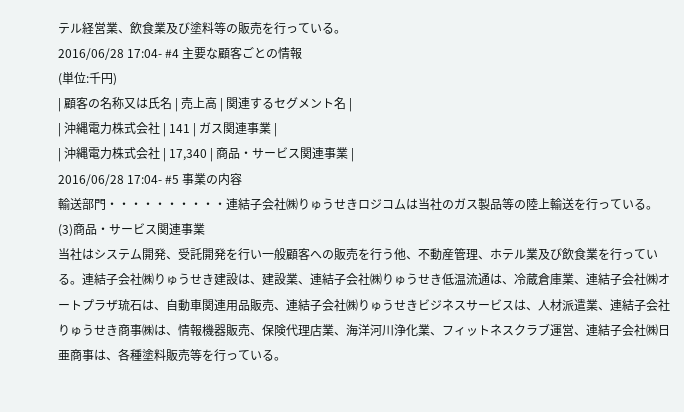テル経営業、飲食業及び塗料等の販売を行っている。
2016/06/28 17:04- #4 主要な顧客ごとの情報
(単位:千円)
| 顧客の名称又は氏名 | 売上高 | 関連するセグメント名 |
| 沖縄電力株式会社 | 141 | ガス関連事業 |
| 沖縄電力株式会社 | 17,340 | 商品・サービス関連事業 |
2016/06/28 17:04- #5 事業の内容
輸送部門・・・・・・・・・・連結子会社㈱りゅうせきロジコムは当社のガス製品等の陸上輸送を行っている。
(3)商品・サービス関連事業
当社はシステム開発、受託開発を行い一般顧客への販売を行う他、不動産管理、ホテル業及び飲食業を行っている。連結子会社㈱りゅうせき建設は、建設業、連結子会社㈱りゅうせき低温流通は、冷蔵倉庫業、連結子会社㈱オートプラザ琉石は、自動車関連用品販売、連結子会社㈱りゅうせきビジネスサービスは、人材派遣業、連結子会社りゅうせき商事㈱は、情報機器販売、保険代理店業、海洋河川浄化業、フィットネスクラブ運営、連結子会社㈱日亜商事は、各種塗料販売等を行っている。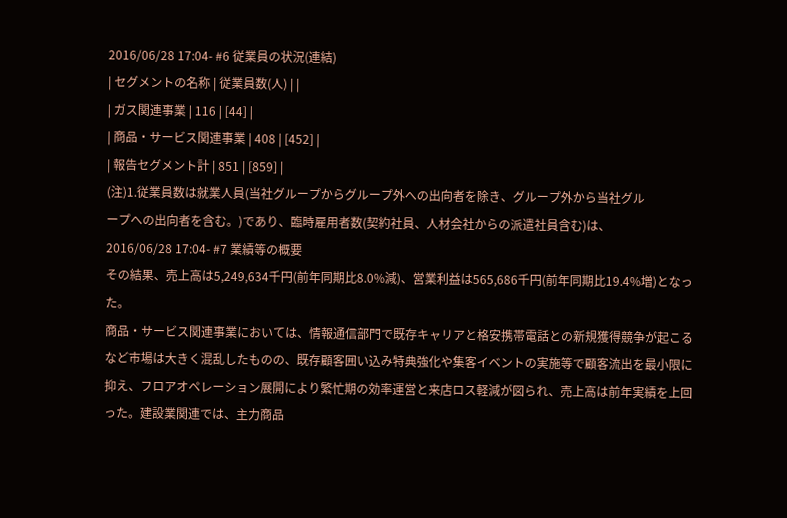2016/06/28 17:04- #6 従業員の状況(連結)
| セグメントの名称 | 従業員数(人) | |
| ガス関連事業 | 116 | [44] |
| 商品・サービス関連事業 | 408 | [452] |
| 報告セグメント計 | 851 | [859] |
(注)1.従業員数は就業人員(当社グループからグループ外への出向者を除き、グループ外から当社グル
ープへの出向者を含む。)であり、臨時雇用者数(契約社員、人材会社からの派遣社員含む)は、
2016/06/28 17:04- #7 業績等の概要
その結果、売上高は5,249,634千円(前年同期比8.0%減)、営業利益は565,686千円(前年同期比19.4%増)となった。
商品・サービス関連事業においては、情報通信部門で既存キャリアと格安携帯電話との新規獲得競争が起こるなど市場は大きく混乱したものの、既存顧客囲い込み特典強化や集客イベントの実施等で顧客流出を最小限に抑え、フロアオペレーション展開により繁忙期の効率運営と来店ロス軽減が図られ、売上高は前年実績を上回った。建設業関連では、主力商品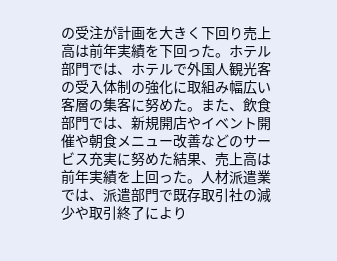の受注が計画を大きく下回り売上高は前年実績を下回った。ホテル部門では、ホテルで外国人観光客の受入体制の強化に取組み幅広い客層の集客に努めた。また、飲食部門では、新規開店やイベント開催や朝食メニュー改善などのサービス充実に努めた結果、売上高は前年実績を上回った。人材派遣業では、派遣部門で既存取引社の減少や取引終了により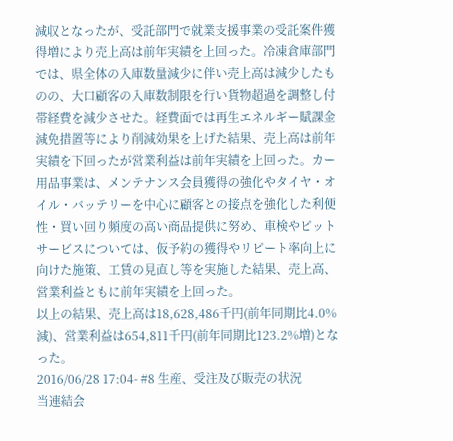減収となったが、受託部門で就業支援事業の受託案件獲得増により売上高は前年実績を上回った。冷凍倉庫部門では、県全体の入庫数量減少に伴い売上高は減少したものの、大口顧客の入庫数制限を行い貨物超過を調整し付帯経費を減少させた。経費面では再生エネルギー賦課金減免措置等により削減効果を上げた結果、売上高は前年実績を下回ったが営業利益は前年実績を上回った。カー用品事業は、メンテナンス会員獲得の強化やタイヤ・オイル・バッテリーを中心に顧客との接点を強化した利便性・買い回り頻度の高い商品提供に努め、車検やピットサービスについては、仮予約の獲得やリピート率向上に向けた施策、工賃の見直し等を実施した結果、売上高、営業利益ともに前年実績を上回った。
以上の結果、売上高は18,628,486千円(前年同期比4.0%減)、営業利益は654,811千円(前年同期比123.2%増)となった。
2016/06/28 17:04- #8 生産、受注及び販売の状況
当連結会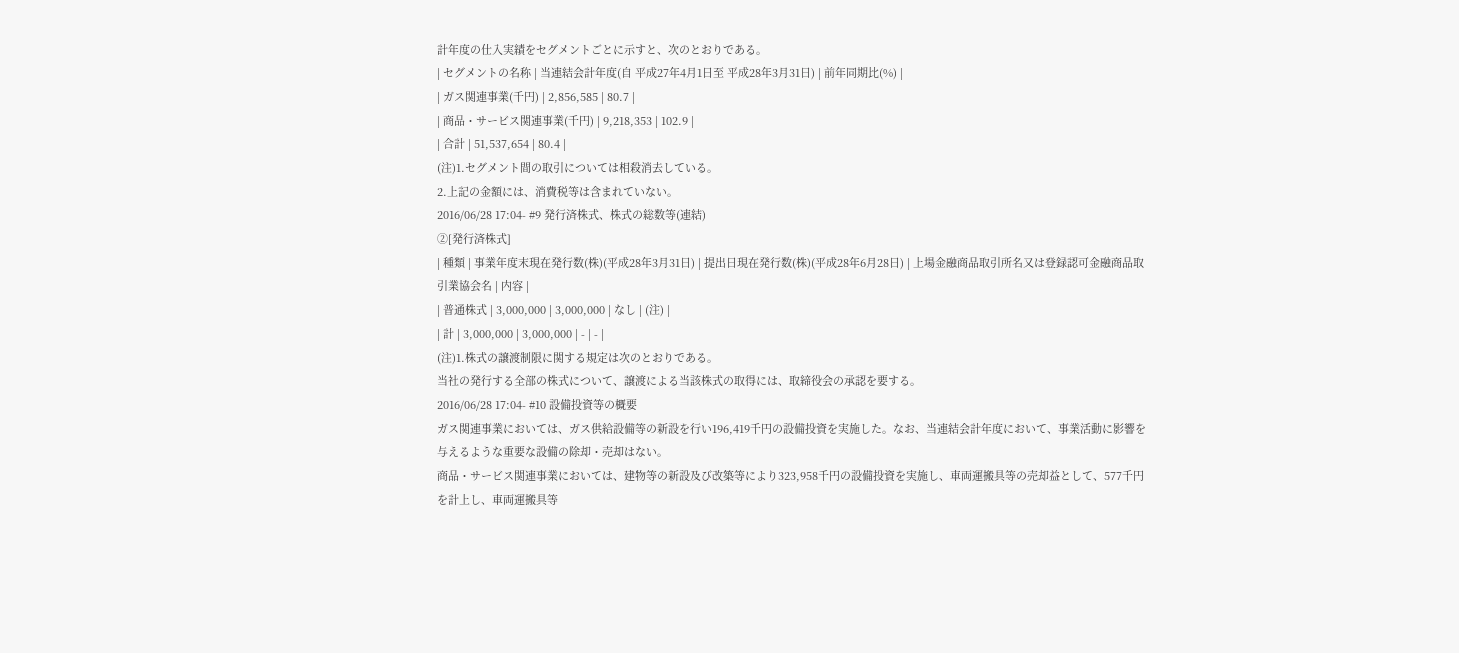計年度の仕入実績をセグメントごとに示すと、次のとおりである。
| セグメントの名称 | 当連結会計年度(自 平成27年4月1日至 平成28年3月31日) | 前年同期比(%) |
| ガス関連事業(千円) | 2,856,585 | 80.7 |
| 商品・サービス関連事業(千円) | 9,218,353 | 102.9 |
| 合計 | 51,537,654 | 80.4 |
(注)1.セグメント間の取引については相殺消去している。
2.上記の金額には、消費税等は含まれていない。
2016/06/28 17:04- #9 発行済株式、株式の総数等(連結)
②[発行済株式]
| 種類 | 事業年度末現在発行数(株)(平成28年3月31日) | 提出日現在発行数(株)(平成28年6月28日) | 上場金融商品取引所名又は登録認可金融商品取引業協会名 | 内容 |
| 普通株式 | 3,000,000 | 3,000,000 | なし | (注) |
| 計 | 3,000,000 | 3,000,000 | - | - |
(注)1.株式の譲渡制限に関する規定は次のとおりである。
当社の発行する全部の株式について、譲渡による当該株式の取得には、取締役会の承認を要する。
2016/06/28 17:04- #10 設備投資等の概要
ガス関連事業においては、ガス供給設備等の新設を行い196,419千円の設備投資を実施した。なお、当連結会計年度において、事業活動に影響を与えるような重要な設備の除却・売却はない。
商品・サービス関連事業においては、建物等の新設及び改築等により323,958千円の設備投資を実施し、車両運搬具等の売却益として、577千円を計上し、車両運搬具等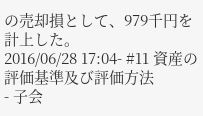の売却損として、979千円を計上した。
2016/06/28 17:04- #11 資産の評価基準及び評価方法
- 子会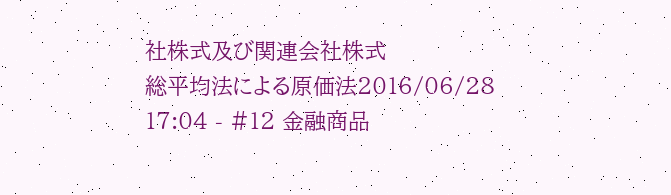社株式及び関連会社株式
総平均法による原価法2016/06/28 17:04 - #12 金融商品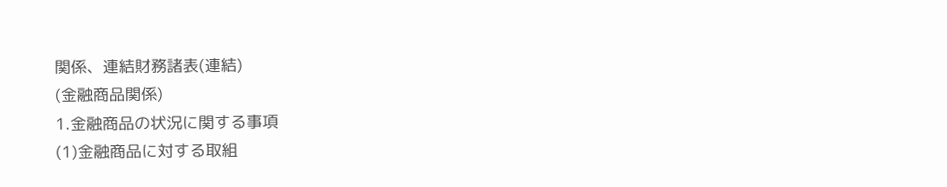関係、連結財務諸表(連結)
(金融商品関係)
1.金融商品の状況に関する事項
(1)金融商品に対する取組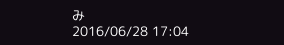み
2016/06/28 17:04